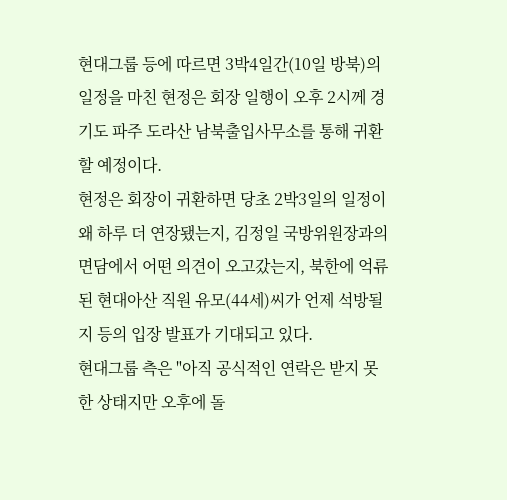현대그룹 등에 따르면 3박4일간(10일 방북)의 일정을 마친 현정은 회장 일행이 오후 2시께 경기도 파주 도라산 남북출입사무소를 통해 귀환할 예정이다.
현정은 회장이 귀환하면 당초 2박3일의 일정이 왜 하루 더 연장됐는지, 김정일 국방위원장과의 면담에서 어떤 의견이 오고갔는지, 북한에 억류된 현대아산 직원 유모(44세)씨가 언제 석방될지 등의 입장 발표가 기대되고 있다.
현대그룹 측은 "아직 공식적인 연락은 받지 못한 상태지만 오후에 돌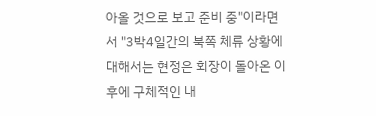아올 것으로 보고 준비 중"이라면서 "3박4일간의 북쪽 체류 상황에 대해서는 현정은 회장이 돌아온 이후에 구체적인 내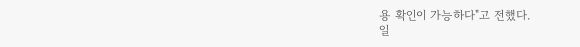용 확인이 가능하다"고 전했다.
일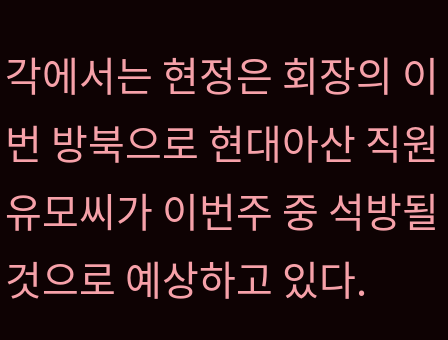각에서는 현정은 회장의 이번 방북으로 현대아산 직원 유모씨가 이번주 중 석방될 것으로 예상하고 있다.